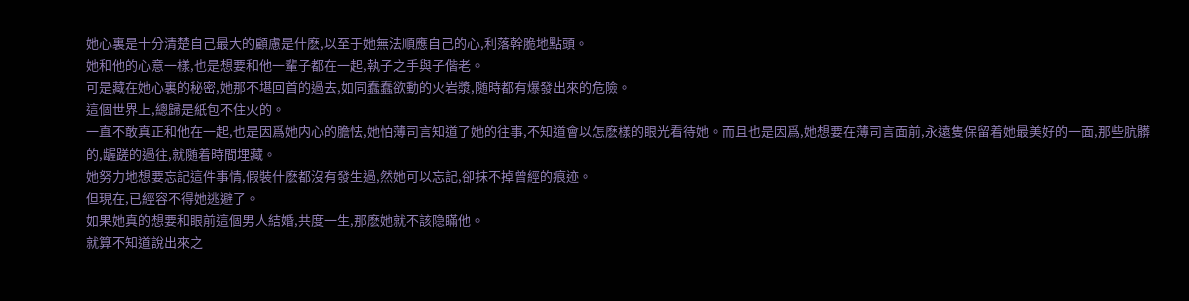她心裏是十分清楚自己最大的顧慮是什麽,以至于她無法順應自己的心,利落幹脆地點頭。
她和他的心意一樣,也是想要和他一輩子都在一起,執子之手與子偕老。
可是藏在她心裏的秘密,她那不堪回首的過去,如同蠢蠢欲動的火岩漿,随時都有爆發出來的危險。
這個世界上,總歸是紙包不住火的。
一直不敢真正和他在一起,也是因爲她内心的膽怯,她怕薄司言知道了她的往事,不知道會以怎麽樣的眼光看待她。而且也是因爲,她想要在薄司言面前,永遠隻保留着她最美好的一面,那些肮髒的,龌蹉的過往,就随着時間埋藏。
她努力地想要忘記這件事情,假裝什麽都沒有發生過,然她可以忘記,卻抹不掉曾經的痕迹。
但現在,已經容不得她逃避了。
如果她真的想要和眼前這個男人結婚,共度一生,那麽她就不該隐瞞他。
就算不知道說出來之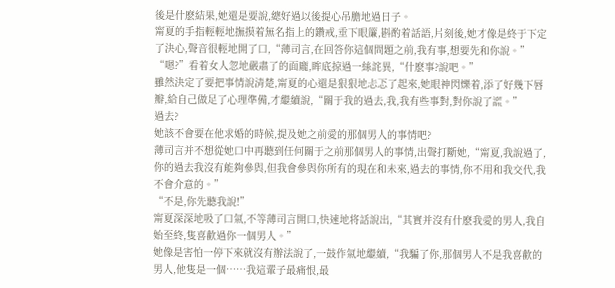後是什麽結果,她還是要說,總好過以後提心吊膽地過日子。
甯夏的手指輕輕地撫摸着無名指上的鑽戒,垂下眼簾,斟酌着話語,片刻後,她才像是終于下定了決心,聲音很輕地開了口,“薄司言,在回答你這個問題之前,我有事,想要先和你說。”
“嗯?”看着女人忽地嚴肅了的面龐,眸底掠過一絲詫異,“什麽事?說吧。”
雖然決定了要把事情說清楚,甯夏的心還是狠狠地忐忑了起來,她眼神閃爍着,添了好幾下唇瓣,給自己做足了心理準備,才繼續說,“關于我的過去,我,我有些事對,對你說了謊。”
過去?
她該不會要在他求婚的時候,提及她之前愛的那個男人的事情吧?
薄司言并不想從她口中再聽到任何關于之前那個男人的事情,出聲打斷她,“甯夏,我說過了,你的過去我沒有能夠參與,但我會參與你所有的現在和未來,過去的事情,你不用和我交代,我不會介意的。”
“不是,你先聽我說!”
甯夏深深地吸了口氣,不等薄司言開口,快速地将話說出,“其實并沒有什麽我愛的男人,我自始至終,隻喜歡過你一個男人。”
她像是害怕一停下來就沒有辦法說了,一鼓作氣地繼續,“我騙了你,那個男人不是我喜歡的男人,他隻是一個……我這輩子最痛恨,最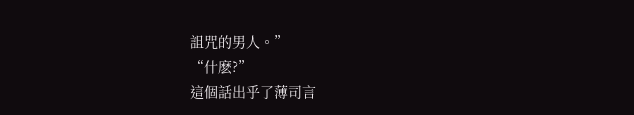詛咒的男人。”
“什麽?”
這個話出乎了薄司言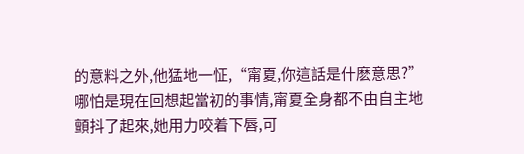的意料之外,他猛地一怔,“甯夏,你這話是什麽意思?”
哪怕是現在回想起當初的事情,甯夏全身都不由自主地顫抖了起來,她用力咬着下唇,可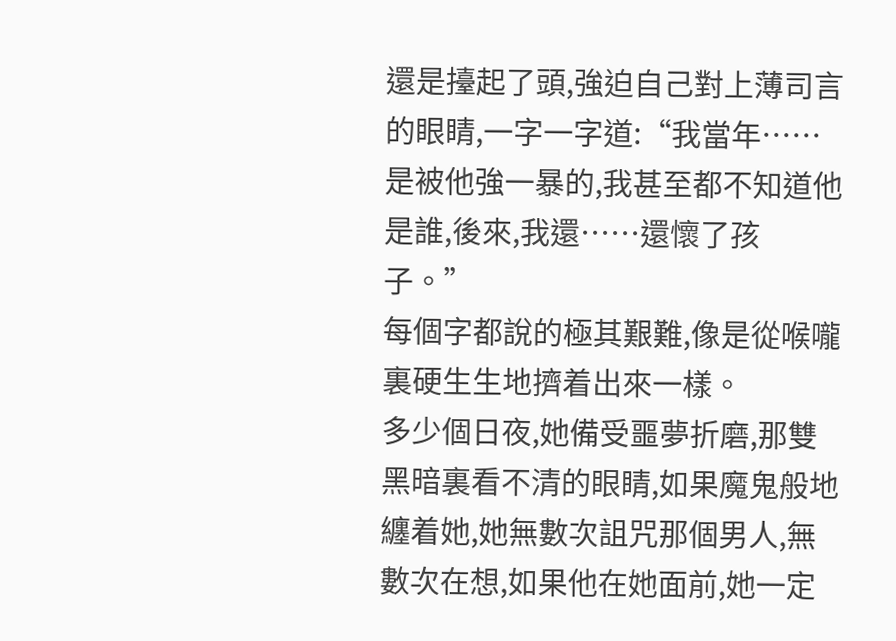還是擡起了頭,強迫自己對上薄司言的眼睛,一字一字道:“我當年……是被他強一暴的,我甚至都不知道他是誰,後來,我還……還懷了孩子。”
每個字都說的極其艱難,像是從喉嚨裏硬生生地擠着出來一樣。
多少個日夜,她備受噩夢折磨,那雙黑暗裏看不清的眼睛,如果魔鬼般地纏着她,她無數次詛咒那個男人,無數次在想,如果他在她面前,她一定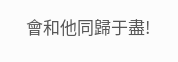會和他同歸于盡!